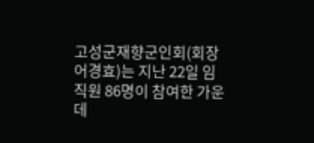고성군재향군인회(회장 어경효)는 지난 22일 임직원 86명이 참여한 가운데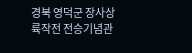경북 영덕군 장사상륙작전 전승기념관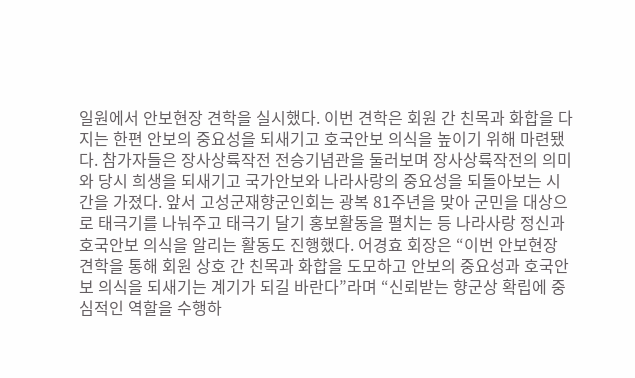일원에서 안보현장 견학을 실시했다. 이번 견학은 회원 간 친목과 화합을 다지는 한편 안보의 중요성을 되새기고 호국안보 의식을 높이기 위해 마련됐다. 참가자들은 장사상륙작전 전승기념관을 둘러보며 장사상륙작전의 의미와 당시 희생을 되새기고 국가안보와 나라사랑의 중요성을 되돌아보는 시간을 가졌다. 앞서 고성군재향군인회는 광복 81주년을 맞아 군민을 대상으로 태극기를 나눠주고 태극기 달기 홍보활동을 펼치는 등 나라사랑 정신과 호국안보 의식을 알리는 활동도 진행했다. 어경효 회장은 “이번 안보현장 견학을 통해 회원 상호 간 친목과 화합을 도모하고 안보의 중요성과 호국안보 의식을 되새기는 계기가 되길 바란다”라며 “신뢰받는 향군상 확립에 중심적인 역할을 수행하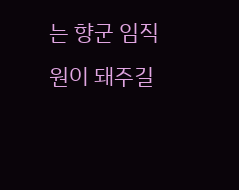는 향군 임직원이 돼주길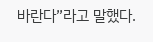바란다”라고 말했다.